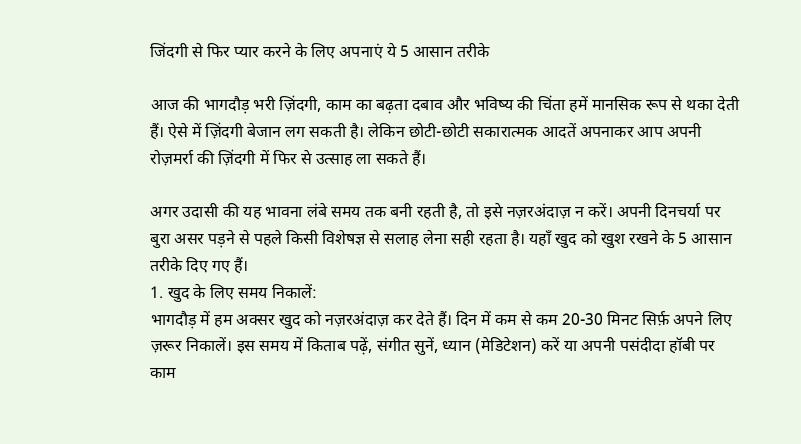जिंदगी से फिर प्यार करने के लिए अपनाएं ये 5 आसान तरीके

आज की भागदौड़ भरी ज़िंदगी, काम का बढ़ता दबाव और भविष्य की चिंता हमें मानसिक रूप से थका देती हैं। ऐसे में ज़िंदगी बेजान लग सकती है। लेकिन छोटी-छोटी सकारात्मक आदतें अपनाकर आप अपनी रोज़मर्रा की ज़िंदगी में फिर से उत्साह ला सकते हैं।

अगर उदासी की यह भावना लंबे समय तक बनी रहती है, तो इसे नज़रअंदाज़ न करें। अपनी दिनचर्या पर बुरा असर पड़ने से पहले किसी विशेषज्ञ से सलाह लेना सही रहता है। यहाँ खुद को खुश रखने के 5 आसान तरीके दिए गए हैं।
1. खुद के लिए समय निकालें:
भागदौड़ में हम अक्सर खुद को नज़रअंदाज़ कर देते हैं। दिन में कम से कम 20-30 मिनट सिर्फ़ अपने लिए ज़रूर निकालें। इस समय में किताब पढ़ें, संगीत सुनें, ध्यान (मेडिटेशन) करें या अपनी पसंदीदा हॉबी पर काम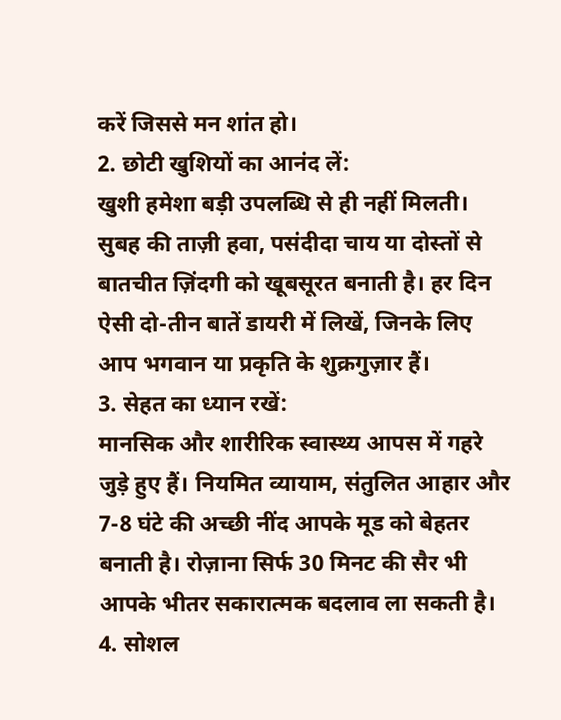करें जिससे मन शांत हो।
2. छोटी खुशियों का आनंद लें:
खुशी हमेशा बड़ी उपलब्धि से ही नहीं मिलती। सुबह की ताज़ी हवा, पसंदीदा चाय या दोस्तों से बातचीत ज़िंदगी को खूबसूरत बनाती है। हर दिन ऐसी दो-तीन बातें डायरी में लिखें, जिनके लिए आप भगवान या प्रकृति के शुक्रगुज़ार हैं।
3. सेहत का ध्यान रखें:
मानसिक और शारीरिक स्वास्थ्य आपस में गहरे जुड़े हुए हैं। नियमित व्यायाम, संतुलित आहार और 7-8 घंटे की अच्छी नींद आपके मूड को बेहतर बनाती है। रोज़ाना सिर्फ 30 मिनट की सैर भी आपके भीतर सकारात्मक बदलाव ला सकती है।
4. सोशल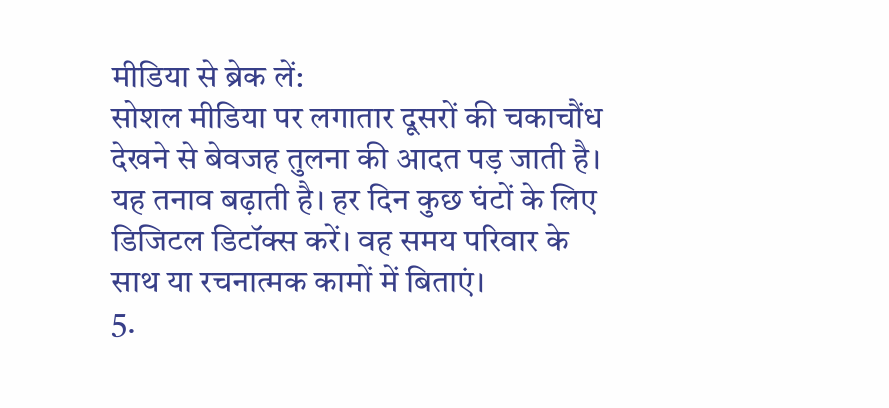मीडिया से ब्रेक लें:
सोशल मीडिया पर लगातार दूसरों की चकाचौंध देखने से बेवजह तुलना की आदत पड़ जाती है। यह तनाव बढ़ाती है। हर दिन कुछ घंटों के लिए डिजिटल डिटॉक्स करें। वह समय परिवार के साथ या रचनात्मक कामों में बिताएं।
5.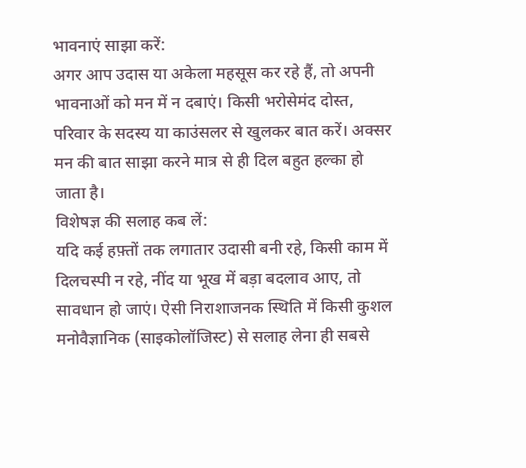भावनाएं साझा करें:
अगर आप उदास या अकेला महसूस कर रहे हैं, तो अपनी भावनाओं को मन में न दबाएं। किसी भरोसेमंद दोस्त, परिवार के सदस्य या काउंसलर से खुलकर बात करें। अक्सर मन की बात साझा करने मात्र से ही दिल बहुत हल्का हो जाता है।
विशेषज्ञ की सलाह कब लें:
यदि कई हफ़्तों तक लगातार उदासी बनी रहे, किसी काम में दिलचस्पी न रहे, नींद या भूख में बड़ा बदलाव आए, तो सावधान हो जाएं। ऐसी निराशाजनक स्थिति में किसी कुशल मनोवैज्ञानिक (साइकोलॉजिस्ट) से सलाह लेना ही सबसे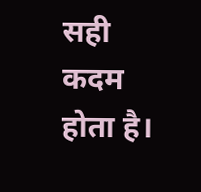सही कदम होता है।